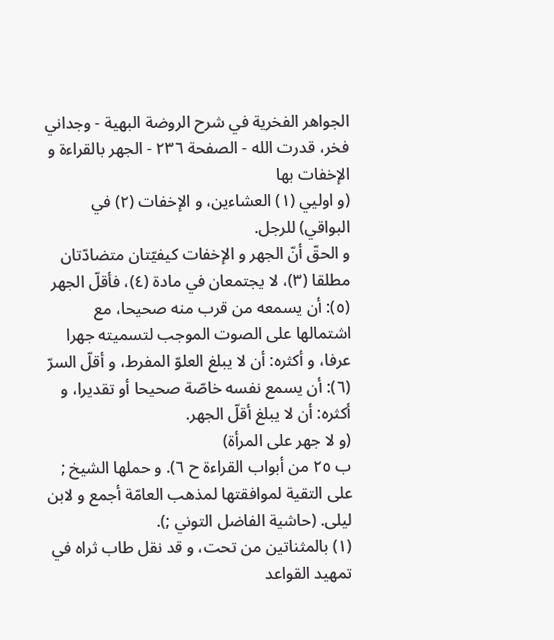الجواهر الفخرية في شرح الروضة البهية - وجداني فخر، قدرت الله - الصفحة ٢٣٦ - الجهر بالقراءة و الإخفات بها
(و اوليي (١) العشاءين، و الإخفات (٢) في البواقي) للرجل.
و الحقّ أنّ الجهر و الإخفات كيفيّتان متضادّتان مطلقا (٣)، لا يجتمعان في مادة (٤)، فأقلّ الجهر (٥): أن يسمعه من قرب منه صحيحا، مع اشتمالها على الصوت الموجب لتسميته جهرا عرفا، و أكثره: أن لا يبلغ العلوّ المفرط، و أقلّ السرّ (٦): أن يسمع نفسه خاصّة صحيحا أو تقديرا، و أكثره: أن لا يبلغ أقلّ الجهر.
(و لا جهر على المرأة)
ب ٢٥ من أبواب القراءة ح ٦). و حملها الشيخ ; على التقية لموافقتها لمذهب العامّة أجمع و لابن ليلى. (حاشية الفاضل التوني ;).
(١) بالمثناتين من تحت، و قد نقل طاب ثراه في تمهيد القواعد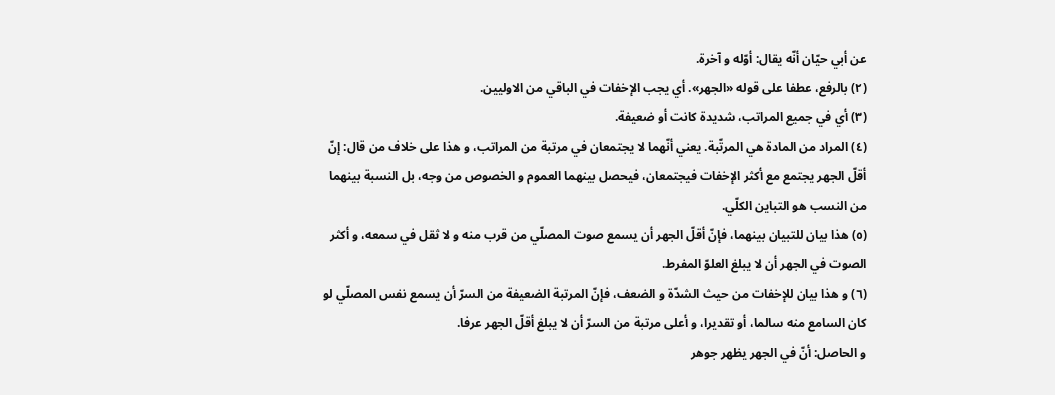عن أبي حيّان أنّه يقال: أوّله و آخرة.
(٢) بالرفع، عطفا على قوله «الجهر». أي يجب الإخفات في الباقي من الاوليين.
(٣) أي في جميع المراتب، شديدة كانت أو ضعيفة.
(٤) المراد من المادة هي المرتّبة. يعني أنّهما لا يجتمعان في مرتبة من المراتب، و هذا على خلاف من قال: إنّ أقلّ الجهر يجتمع مع أكثر الإخفات فيجتمعان، فيحصل بينهما العموم و الخصوص من وجه، بل النسبة بينهما من النسب هو التباين الكلّي.
(٥) هذا بيان للتبيان بينهما، فإنّ أقلّ الجهر أن يسمع صوت المصلّي من قرب منه و لا ثقل في سمعه، و أكثر الصوت في الجهر أن لا يبلغ العلوّ المفرط.
(٦) و هذا بيان للإخفات من حيث الشدّة و الضعف، فإنّ المرتبة الضعيفة من السرّ أن يسمع نفس المصلّي لو كان السامع منه سالما، أو تقديرا، و أعلى مرتبة من السرّ أن لا يبلغ أقلّ الجهر عرفا.
و الحاصل: أنّ في الجهر يظهر جوهر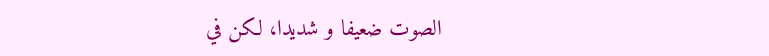الصوت ضعيفا و شديدا، لكن في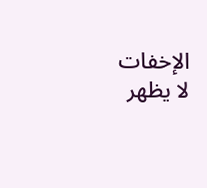الإخفات لا يظهر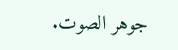جوهر الصوت.